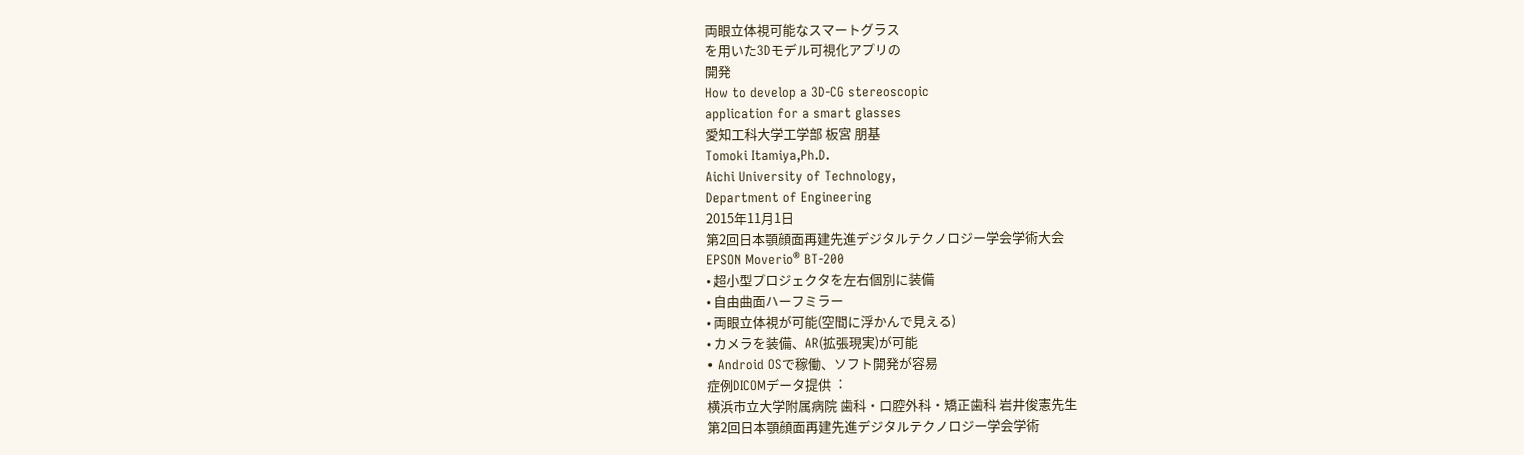両眼⽴体視可能なスマートグラス
を⽤いた3Dモデル可視化アプリの
開発
How to develop a 3D-CG stereoscopic
application for a smart glasses
愛知⼯科⼤学⼯学部 板宮 朋基
Tomoki Itamiya,Ph.D.
Aichi University of Technology,
Department of Engineering
2015年11⽉1⽇
第2回⽇本顎顔⾯再建先進デジタルテクノロジー学会学術⼤会
EPSON Moverio® BT-200
• 超⼩型プロジェクタを左右個別に装備
• ⾃由曲⾯ハーフミラー
• 両眼⽴体視が可能(空間に浮かんで⾒える)
• カメラを装備、AR(拡張現実)が可能
• Android OSで稼働、ソフト開発が容易
症例DICOMデータ提供︓
横浜市⽴⼤学附属病院 ⻭科・⼝腔外科・矯正⻭科 岩井俊憲先⽣
第2回⽇本顎顔⾯再建先進デジタルテクノロジー学会学術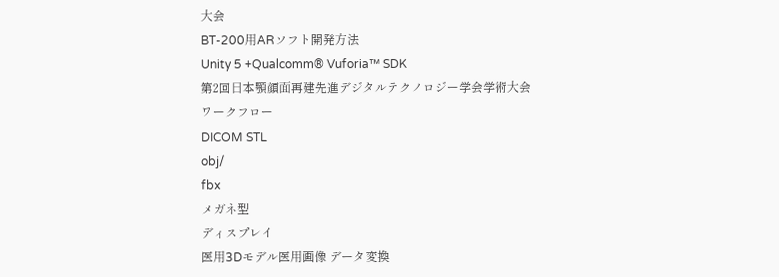⼤会
BT-200⽤ARソフト開発⽅法
Unity 5 +Qualcomm® Vuforia™ SDK
第2回⽇本顎顔⾯再建先進デジタルテクノロジー学会学術⼤会
ワークフロー
DICOM STL
obj/
fbx
メガネ型
ディスプレイ
医⽤3Dモデル医⽤画像 データ変換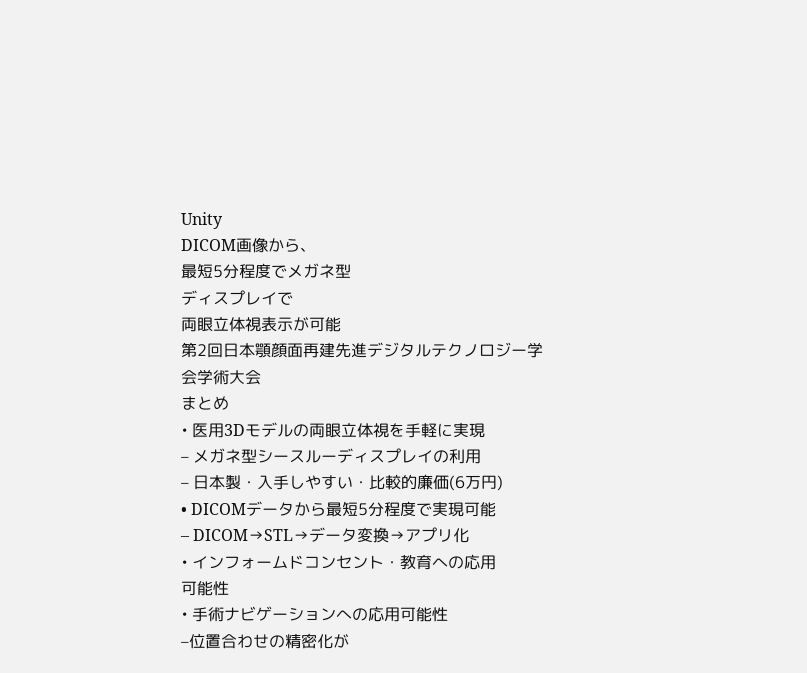Unity
DICOM画像から、
最短5分程度でメガネ型
ディスプレイで
両眼⽴体視表⽰が可能
第2回⽇本顎顔⾯再建先進デジタルテクノロジー学会学術⼤会
まとめ
• 医⽤3Dモデルの両眼⽴体視を⼿軽に実現
– メガネ型シースルーディスプレイの利⽤
– ⽇本製・⼊⼿しやすい・⽐較的廉価(6万円)
• DICOMデータから最短5分程度で実現可能
– DICOM→STL→データ変換→アプリ化
• インフォームドコンセント・教育への応⽤
可能性
• ⼿術ナビゲーションへの応⽤可能性
–位置合わせの精密化が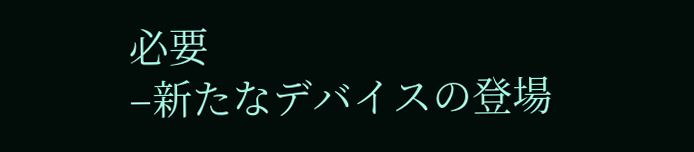必要
–新たなデバイスの登場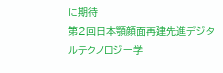に期待
第2回⽇本顎顔⾯再建先進デジタルテクノロジー学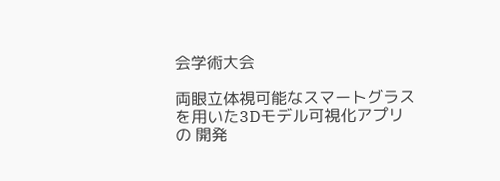会学術⼤会

両眼立体視可能なスマートグラス を用いた3Dモデル可視化アプリの 開発